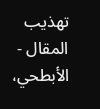تهذيب المقال - الأبطحي،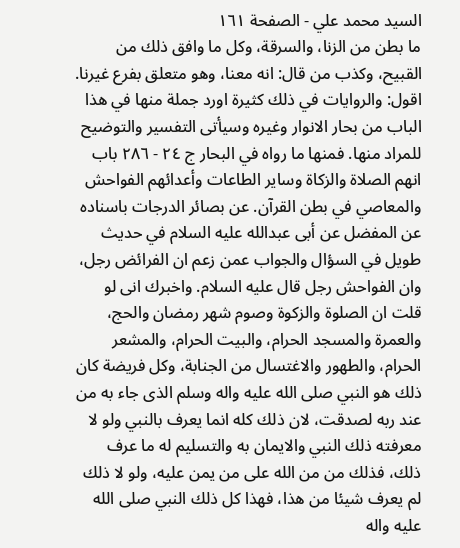السيد محمد علي - الصفحة ١٦١
ما بطن من الزنا، والسرقة، وكل ما وافق ذلك من القبيح، وكذب من قال: انه معنا، وهو متعلق بفرع غيرنا. اقول: والروايات في ذلك كثيرة اورد جملة منها في هذا الباب من بحار الانوار وغيره وسيأتى التفسير والتوضيح للمراد منها. فمنها ما رواه في البحار ج ٢٤ - ٢٨٦ باب انهم الصلاة والزكاة وساير الطاعات وأعدائهم الفواحش والمعاصي في بطن القرآن. عن بصائر الدرجات باسناده عن المفضل عن أبى عبدالله عليه السلام في حديث طويل في السؤال والجواب عمن زعم ان الفرائض رجل، وان الفواحش رجل قال عليه السلام. واخبرك انى لو قلت ان الصلوة والزكوة وصوم شهر رمضان والحج، والعمرة والمسجد الحرام، والبيت الحرام، والمشعر الحرام، والطهور والاغتسال من الجنابة، وكل فريضة كان ذلك هو النبي صلى الله عليه واله وسلم الذى جاء به من عند ربه لصدقت، لان ذلك كله انما يعرف بالنبي ولو لا معرفته ذلك النبي والايمان به والتسليم له ما عرف ذلك، فذلك من من الله على من يمن عليه، ولو لا ذلك لم يعرف شيئا من هذا، فهذا كل ذلك النبي صلى الله عليه واله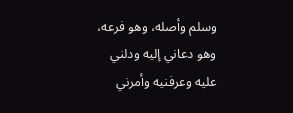وسلم وأصله، وهو فرعه، وهو دعاني إليه ودلني عليه وعرفنيه وأمرني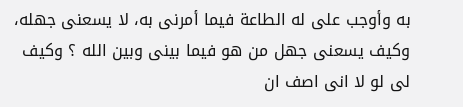به وأوجب على له الطاعة فيما أمرنى به، لا يسعنى جهله، وكيف يسعنى جهل من هو فيما بينى وبين الله ؟ وكيف لى لو لا انى اصف ان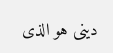دينى هو الذى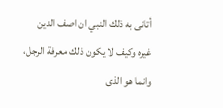أتانى به ذلك النبي ان اصف الدين غيره وكيف لا يكون ذلك معرفة الرجل، وانما هو الذى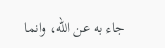جاء به عن الله، وانما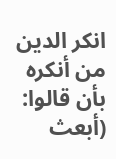انكر الدين من أنكره بأن قالوا: (أبعث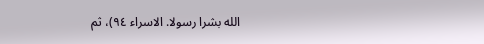الله بشرا رسولا. الاسراء ٩٤)، ثم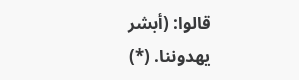قالوا: (أبشر يهدوننا. (*)